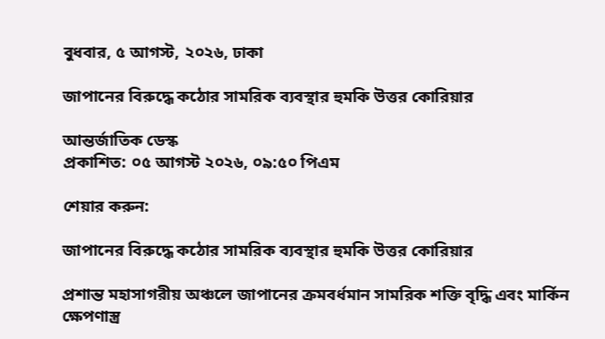বুধবার, ৫ আগস্ট, ২০২৬, ঢাকা

জাপানের বিরুদ্ধে কঠোর সামরিক ব্যবস্থার হুমকি উত্তর কোরিয়ার

আন্তর্জাতিক ডেস্ক
প্রকাশিত: ০৫ আগস্ট ২০২৬, ০৯:৫০ পিএম

শেয়ার করুন:

জাপানের বিরুদ্ধে কঠোর সামরিক ব্যবস্থার হুমকি উত্তর কোরিয়ার

প্রশান্ত মহাসাগরীয় অঞ্চলে জাপানের ক্রমবর্ধমান সামরিক শক্তি বৃদ্ধি এবং মার্কিন ক্ষেপণাস্ত্র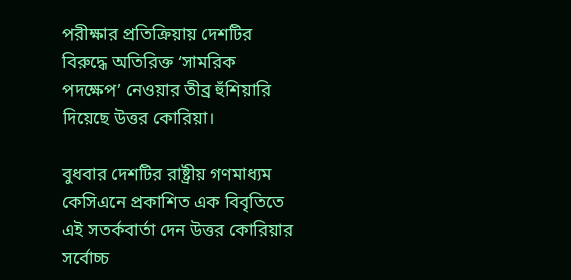পরীক্ষার প্রতিক্রিয়ায় দেশটির বিরুদ্ধে অতিরিক্ত ‘সামরিক পদক্ষেপ’ নেওয়ার তীব্র হুঁশিয়ারি দিয়েছে উত্তর কোরিয়া।

বুধবার দেশটির রাষ্ট্রীয় গণমাধ্যম কেসিএনে প্রকাশিত এক বিবৃতিতে এই সতর্কবার্তা দেন উত্তর কোরিয়ার সর্বোচ্চ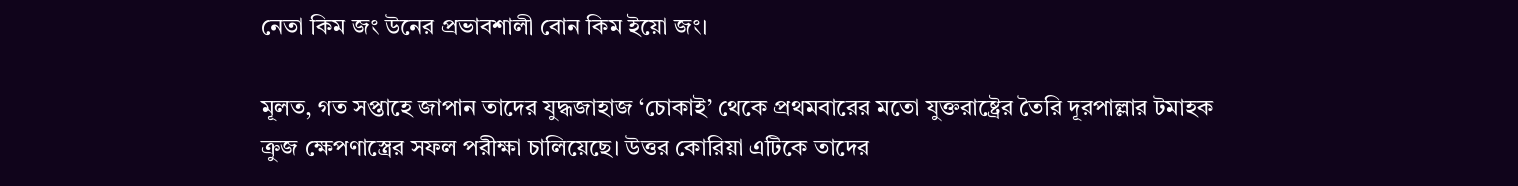নেতা কিম জং উনের প্রভাবশালী বোন কিম ইয়ো জং।

মূলত, গত সপ্তাহে জাপান তাদের যুদ্ধজাহাজ ‘চোকাই’ থেকে প্রথমবারের মতো যুক্তরাষ্ট্রের তৈরি দূরপাল্লার টমাহক ক্রুজ ক্ষেপণাস্ত্রের সফল পরীক্ষা চালিয়েছে। উত্তর কোরিয়া এটিকে তাদের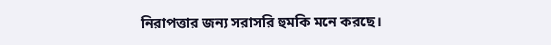নিরাপত্তার জন্য সরাসরি হুমকি মনে করছে।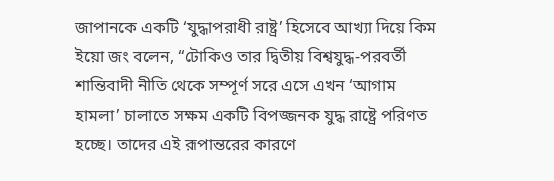জাপানকে একটি ‘যুদ্ধাপরাধী রাষ্ট্র’ হিসেবে আখ্যা দিয়ে কিম ইয়ো জং বলেন, “টোকিও তার দ্বিতীয় বিশ্বযুদ্ধ-পরবর্তী শান্তিবাদী নীতি থেকে সম্পূর্ণ সরে এসে এখন ‘আগাম হামলা’ চালাতে সক্ষম একটি বিপজ্জনক যুদ্ধ রাষ্ট্রে পরিণত হচ্ছে। তাদের এই রূপান্তরের কারণে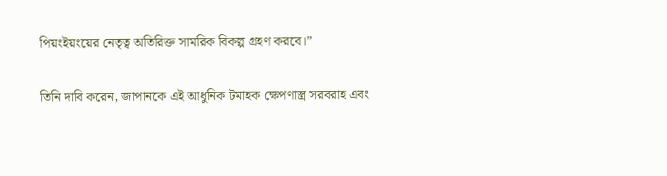পিয়ংইয়ংয়ের নেতৃত্ব অতিরিক্ত সামরিক বিকল্প গ্রহণ করবে।”

তিনি দাবি করেন, জাপানকে এই আধুনিক টমাহক ক্ষেপণাস্ত্র সরবরাহ এবং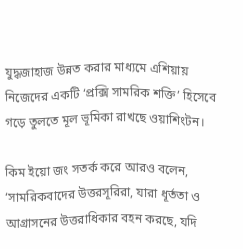যুদ্ধজাহাজ উন্নত করার মাধ্যমে এশিয়ায় নিজেদের একটি ‘প্রক্সি সামরিক শক্তি’ হিসেবে গড়ে তুলতে মূল ভূমিকা রাখছে ওয়াশিংটন।

কিম ইয়ো জং সতর্ক করে আরও বলেন, ‘সামরিকবাদের উত্তরসূরিরা, যারা ধূর্ততা ও আগ্রাসনের উত্তরাধিকার বহন করছে, যদি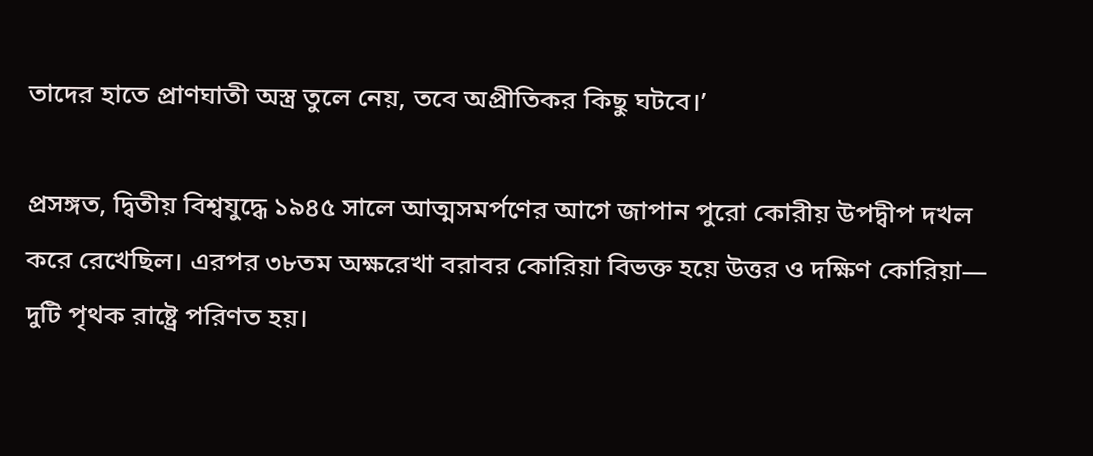তাদের হাতে প্রাণঘাতী অস্ত্র তুলে নেয়, তবে অপ্রীতিকর কিছু ঘটবে।’

প্রসঙ্গত, দ্বিতীয় বিশ্বযুদ্ধে ১৯৪৫ সালে আত্মসমর্পণের আগে জাপান পুরো কোরীয় উপদ্বীপ দখল করে রেখেছিল। এরপর ৩৮তম অক্ষরেখা বরাবর কোরিয়া বিভক্ত হয়ে উত্তর ও দক্ষিণ কোরিয়া— দুটি পৃথক রাষ্ট্রে পরিণত হয়।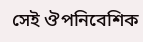সেই ঔপনিবেশিক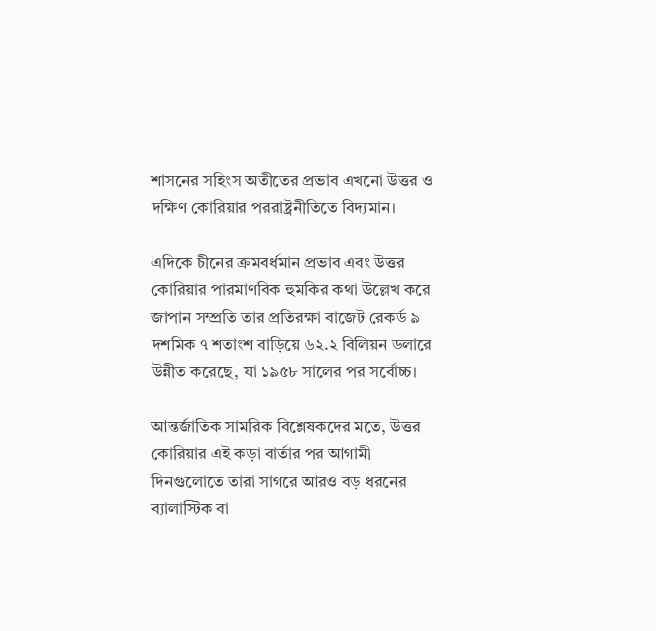শাসনের সহিংস অতীতের প্রভাব এখনো উত্তর ও দক্ষিণ কোরিয়ার পররাষ্ট্রনীতিতে বিদ্যমান।

এদিকে চীনের ক্রমবর্ধমান প্রভাব এবং উত্তর কোরিয়ার পারমাণবিক হুমকির কথা উল্লেখ করে জাপান সম্প্রতি তার প্রতিরক্ষা বাজেট রেকর্ড ৯ দশমিক ৭ শতাংশ বাড়িয়ে ৬২.২ বিলিয়ন ডলারে উন্নীত করেছে, যা ১৯৫৮ সালের পর সর্বোচ্চ।

আন্তর্জাতিক সামরিক বিশ্লেষকদের মতে, উত্তর কোরিয়ার এই কড়া বার্তার পর আগামী দিনগুলোতে তারা সাগরে আরও বড় ধরনের ব্যালাস্টিক বা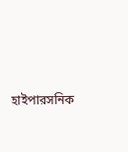হাইপারসনিক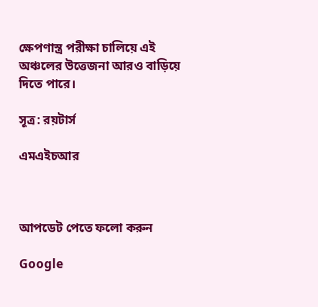ক্ষেপণাস্ত্র পরীক্ষা চালিয়ে এই অঞ্চলের উত্তেজনা আরও বাড়িয়ে দিতে পারে।

সূত্র: রয়টার্স

এমএইচআর



আপডেট পেতে ফলো করুন

Google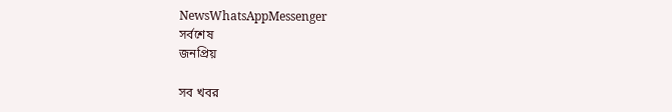NewsWhatsAppMessenger
সর্বশেষ
জনপ্রিয়

সব খবর